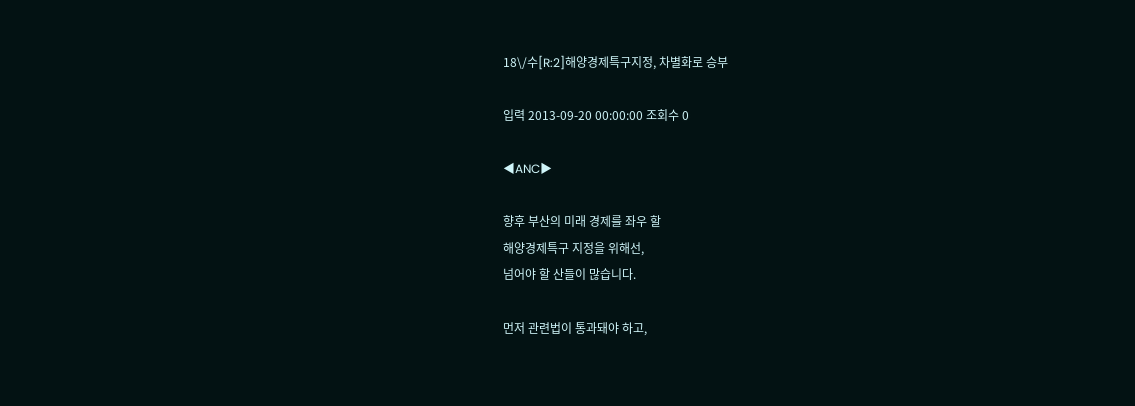18\/수[R:2]해양경제특구지정, 차별화로 승부

입력 2013-09-20 00:00:00 조회수 0

◀ANC▶

향후 부산의 미래 경제를 좌우 할
해양경제특구 지정을 위해선,
넘어야 할 산들이 많습니다.

먼저 관련법이 통과돼야 하고,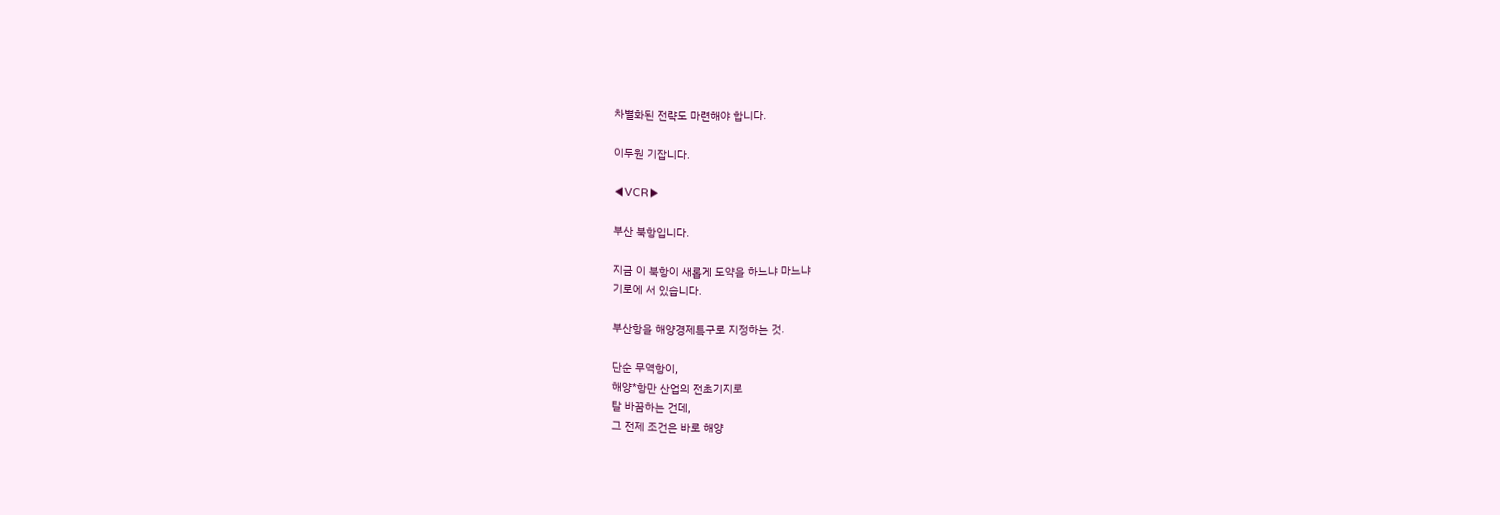차별화된 전략도 마련해야 합니다.

이두원 기잡니다.

◀VCR▶

부산 북항입니다.

지금 이 북항이 새롭게 도약을 하느냐 마느냐
기로에 서 있습니다.

부산항을 해양경제특구로 지정하는 것.

단순 무역항이,
해양*항만 산업의 전초기지로
탈 바꿈하는 건데,
그 전제 조건은 바로 해양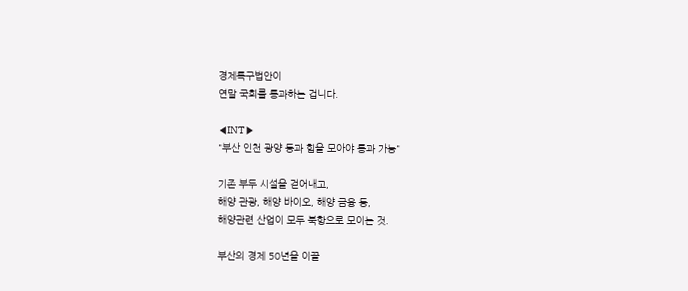경제특구법안이
연말 국회를 통과하는 겁니다.

◀INT▶
"부산 인천 광양 등과 힘을 모아야 통과 가능"

기존 부두 시설을 걷어내고,
해양 관광, 해양 바이오, 해양 금융 등,
해양관련 산업이 모두 북항으로 모이는 것.

부산의 경제 50년을 이끌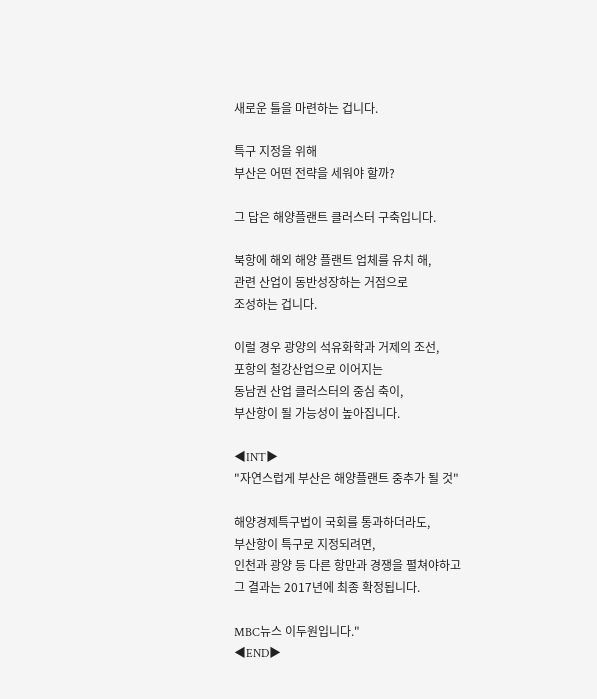새로운 틀을 마련하는 겁니다.

특구 지정을 위해
부산은 어떤 전략을 세워야 할까?

그 답은 해양플랜트 클러스터 구축입니다.

북항에 해외 해양 플랜트 업체를 유치 해,
관련 산업이 동반성장하는 거점으로
조성하는 겁니다.

이럴 경우 광양의 석유화학과 거제의 조선,
포항의 철강산업으로 이어지는
동남권 산업 클러스터의 중심 축이,
부산항이 될 가능성이 높아집니다.

◀INT▶
"자연스럽게 부산은 해양플랜트 중추가 될 것"

해양경제특구법이 국회를 통과하더라도,
부산항이 특구로 지정되려면,
인천과 광양 등 다른 항만과 경쟁을 펼쳐야하고
그 결과는 2017년에 최종 확정됩니다.

MBC뉴스 이두원입니다."
◀END▶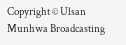Copyright © Ulsan Munhwa Broadcasting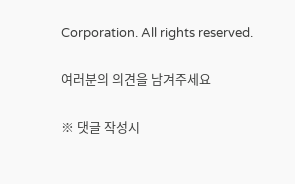Corporation. All rights reserved.

여러분의 의견을 남겨주세요

※ 댓글 작성시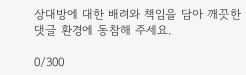상대방에 대한 배려와 책임을 담아 깨끗한 댓글 환경에 동참해 주세요.

0/300